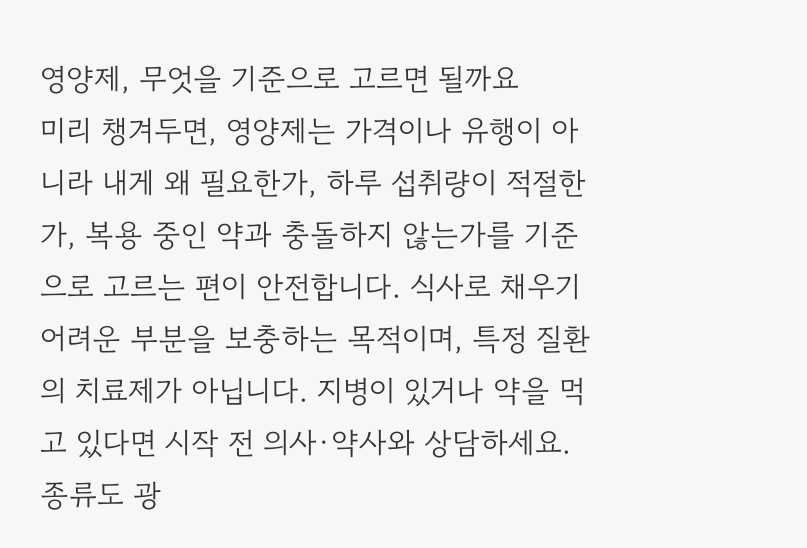영양제, 무엇을 기준으로 고르면 될까요
미리 챙겨두면, 영양제는 가격이나 유행이 아니라 내게 왜 필요한가, 하루 섭취량이 적절한가, 복용 중인 약과 충돌하지 않는가를 기준으로 고르는 편이 안전합니다. 식사로 채우기 어려운 부분을 보충하는 목적이며, 특정 질환의 치료제가 아닙니다. 지병이 있거나 약을 먹고 있다면 시작 전 의사·약사와 상담하세요.
종류도 광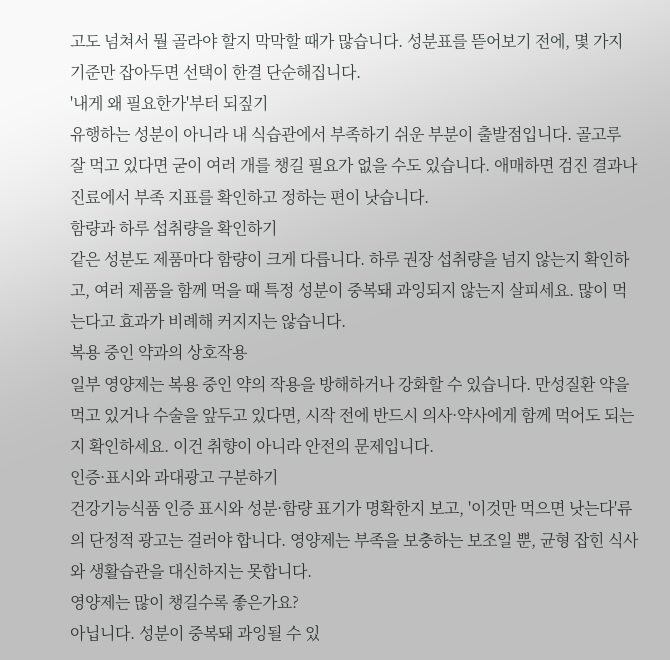고도 넘쳐서 뭘 골라야 할지 막막할 때가 많습니다. 성분표를 뜯어보기 전에, 몇 가지 기준만 잡아두면 선택이 한결 단순해집니다.
'내게 왜 필요한가'부터 되짚기
유행하는 성분이 아니라 내 식습관에서 부족하기 쉬운 부분이 출발점입니다. 골고루 잘 먹고 있다면 굳이 여러 개를 챙길 필요가 없을 수도 있습니다. 애매하면 검진 결과나 진료에서 부족 지표를 확인하고 정하는 편이 낫습니다.
함량과 하루 섭취량을 확인하기
같은 성분도 제품마다 함량이 크게 다릅니다. 하루 권장 섭취량을 넘지 않는지 확인하고, 여러 제품을 함께 먹을 때 특정 성분이 중복돼 과잉되지 않는지 살피세요. 많이 먹는다고 효과가 비례해 커지지는 않습니다.
복용 중인 약과의 상호작용
일부 영양제는 복용 중인 약의 작용을 방해하거나 강화할 수 있습니다. 만성질환 약을 먹고 있거나 수술을 앞두고 있다면, 시작 전에 반드시 의사·약사에게 함께 먹어도 되는지 확인하세요. 이건 취향이 아니라 안전의 문제입니다.
인증·표시와 과대광고 구분하기
건강기능식품 인증 표시와 성분·함량 표기가 명확한지 보고, '이것만 먹으면 낫는다'류의 단정적 광고는 걸러야 합니다. 영양제는 부족을 보충하는 보조일 뿐, 균형 잡힌 식사와 생활습관을 대신하지는 못합니다.
영양제는 많이 챙길수록 좋은가요?
아닙니다. 성분이 중복돼 과잉될 수 있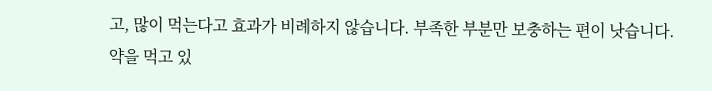고, 많이 먹는다고 효과가 비례하지 않습니다. 부족한 부분만 보충하는 편이 낫습니다.
약을 먹고 있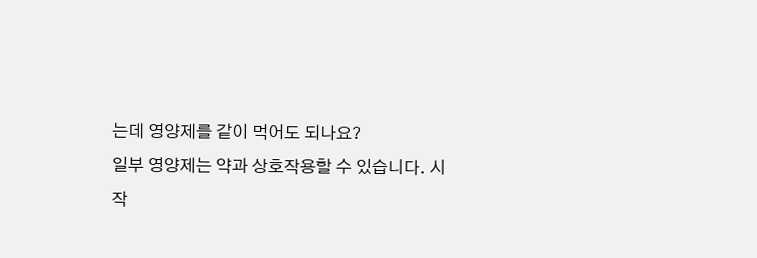는데 영양제를 같이 먹어도 되나요?
일부 영양제는 약과 상호작용할 수 있습니다. 시작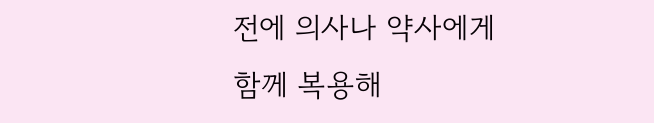전에 의사나 약사에게 함께 복용해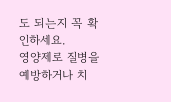도 되는지 꼭 확인하세요.
영양제로 질병을 예방하거나 치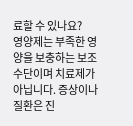료할 수 있나요?
영양제는 부족한 영양을 보충하는 보조 수단이며 치료제가 아닙니다. 증상이나 질환은 진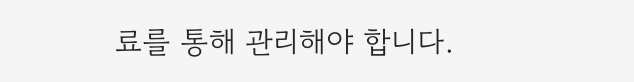료를 통해 관리해야 합니다.